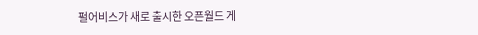펄어비스가 새로 출시한 오픈월드 게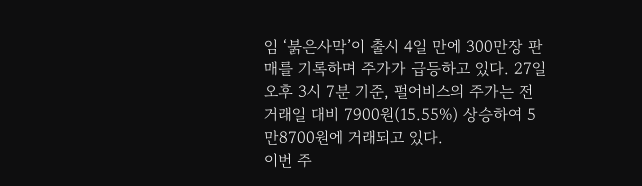임 ‘붉은사막’이 출시 4일 만에 300만장 판매를 기록하며 주가가 급등하고 있다. 27일 오후 3시 7분 기준, 펄어비스의 주가는 전 거래일 대비 7900원(15.55%) 상승하여 5만8700원에 거래되고 있다.
이번 주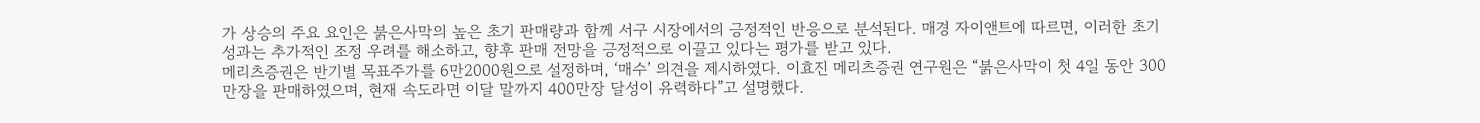가 상승의 주요 요인은 붉은사막의 높은 초기 판매량과 함께 서구 시장에서의 긍정적인 반응으로 분석된다. 매경 자이앤트에 따르면, 이러한 초기 성과는 추가적인 조정 우려를 해소하고, 향후 판매 전망을 긍정적으로 이끌고 있다는 평가를 받고 있다.
메리츠증권은 반기별 목표주가를 6만2000원으로 설정하며, ‘매수’ 의견을 제시하였다. 이효진 메리츠증권 연구원은 “붉은사막이 첫 4일 동안 300만장을 판매하였으며, 현재 속도라면 이달 말까지 400만장 달성이 유력하다”고 설명했다.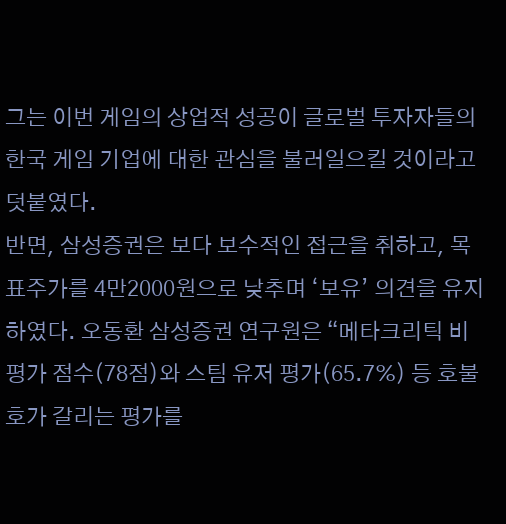그는 이번 게임의 상업적 성공이 글로벌 투자자들의 한국 게임 기업에 대한 관심을 불러일으킬 것이라고 덧붙였다.
반면, 삼성증권은 보다 보수적인 접근을 취하고, 목표주가를 4만2000원으로 낮추며 ‘보유’ 의견을 유지하였다. 오동환 삼성증권 연구원은 “메타크리틱 비평가 점수(78점)와 스팀 유저 평가(65.7%) 등 호불호가 갈리는 평가를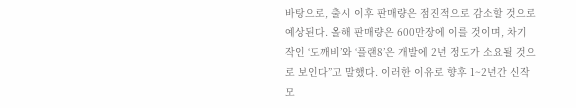바탕으로, 출시 이후 판매량은 점진적으로 감소할 것으로 예상된다. 올해 판매량은 600만장에 이를 것이며, 차기작인 ‘도깨비’와 ‘플랜8’은 개발에 2년 정도가 소요될 것으로 보인다”고 말했다. 이러한 이유로 향후 1~2년간 신작 모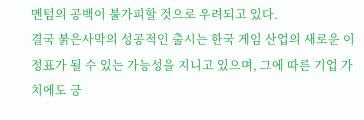멘텀의 공백이 불가피할 것으로 우려되고 있다.
결국 붉은사막의 성공적인 출시는 한국 게임 산업의 새로운 이정표가 될 수 있는 가능성을 지니고 있으며, 그에 따른 기업 가치에도 긍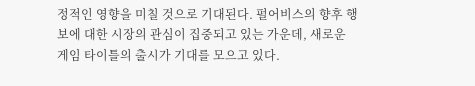정적인 영향을 미칠 것으로 기대된다. 펄어비스의 향후 행보에 대한 시장의 관심이 집중되고 있는 가운데, 새로운 게임 타이틀의 출시가 기대를 모으고 있다.